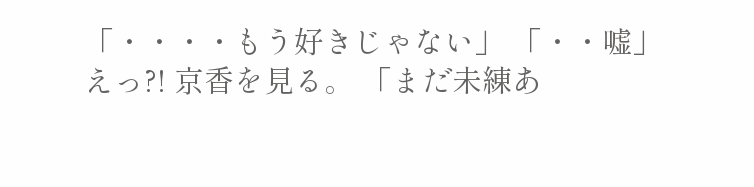「・・・・もう好きじゃない」 「・・嘘」 えっ?! 京香を見る。 「まだ未練あ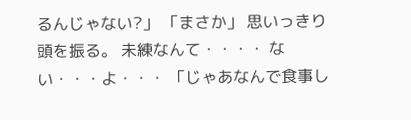るんじゃない?」 「まさか」 思いっきり頭を振る。 未練なんて・・・・ ない・・・よ・・・ 「じゃあなんで食事し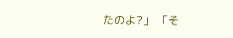たのよ?」 「そ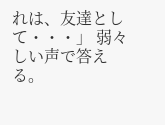れは、友達として・・・」 弱々しい声で答える。